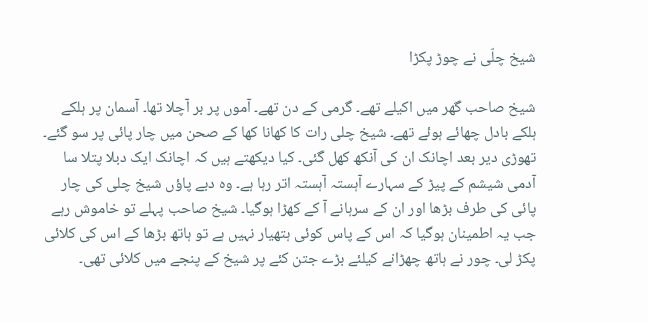شیخ چلّی نے چوڑ پکڑا

شیخ صاحب گھر میں اکیلے تھے۔ گرمی کے دن تھے۔ آموں پر بر آچلا تھا۔ آسمان پر ہلکے ہلکے بادل چھائے ہوئے تھے۔ شیخ چلی رات کا کھانا کھا کے صحن میں چار پائی پر سو گئے۔ تھوڑی دیر بعد اچانک ان کی آنکھ کھل گئی۔ کیا دیکھتے ہیں کہ اچانک ایک دبلا پتلا سا آدمی شیشم کے پیڑ کے سہارے آہستہ آہستہ اتر رہا ہے۔ وہ دبے پاؤں شیخ چلی کی چار پائی کی طرف بڑھا اور ان کے سرہانے آ کے کھڑا ہوگیا۔ شیخ صاحب پہلے تو خاموش رہے جب یہ اطمینان ہوگیا کہ اس کے پاس کوئی ہتھیار نہیں ہے تو ہاتھ بڑھا کے اس کی کلائی پکڑ لی۔ چور نے ہاتھ چھڑانے کیلئے بڑے جتن کئے پر شیخ کے پنجے میں کلائی تھی۔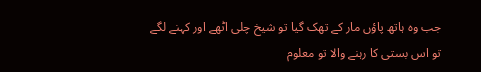جب وہ ہاتھ پاؤں مار کے تھک گیا تو شیخ چلی اٹھے اور کہنے لگے تو اس بستی کا رہنے والا تو معلوم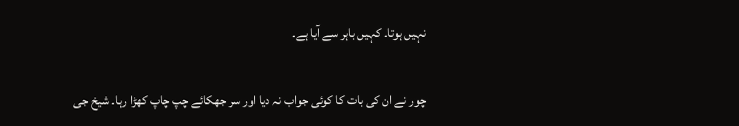نہیں ہوتا۔ کہیں باہر سے آیا ہے۔

چور نے ان کی بات کا کوئی جواب نہ دیا اور سر جھکائے چپ چاپ کھڑا رہا۔ شیخ جی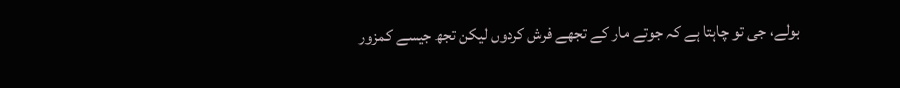بولے، جی تو چاہتا ہے کہ جوتے مار کے تجھے فرش کردوں لیکن تجھ جیسے کمزور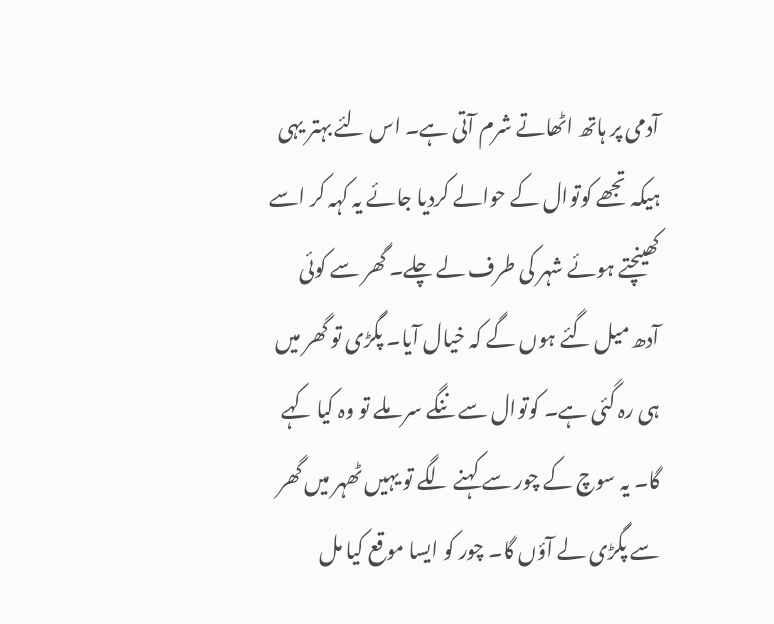آدمی پر ہاتھ اٹھاتے شرم آتی ہے۔ اس لئے بہتر یہی ہیکہ تجھے کوتوال کے حوالے کردیا جائے یہ کہہ کر اسے کھینچتے ہوئے شہر کی طرف لے چلے۔ گھر سے کوئی آدھ میل گئے ہوں گے کہ خیال آیا۔ پگڑی تو گھر میں ہی رہ گئی ہے۔ کوتوال سے ننگے سر ملے تو وہ کیا کہے گا۔ یہ سوچ کے چور سے کہنے لگے تو یہیں ٹھہر میں گھر سے پگڑی لے آؤں گا۔ چور کو ایسا موقع کیا مل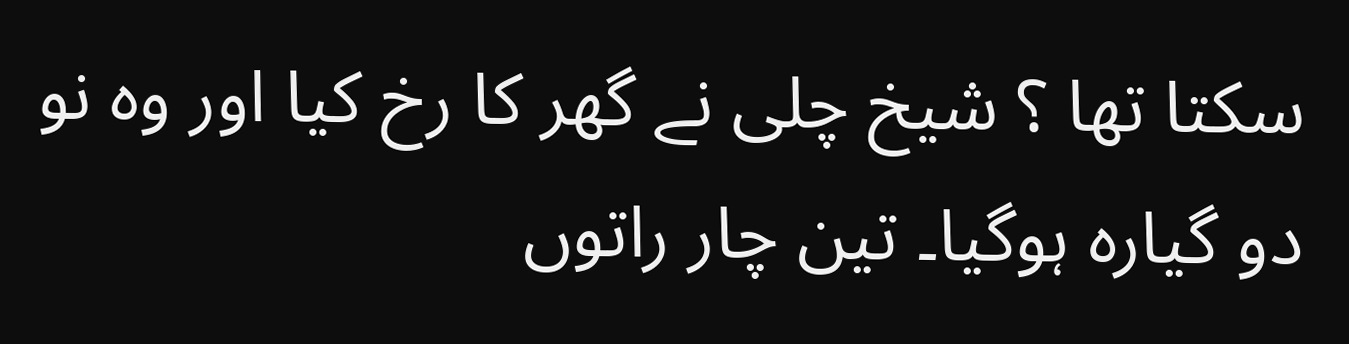سکتا تھا ؟ شیخ چلی نے گھر کا رخ کیا اور وہ نو دو گیارہ ہوگیا۔ تین چار راتوں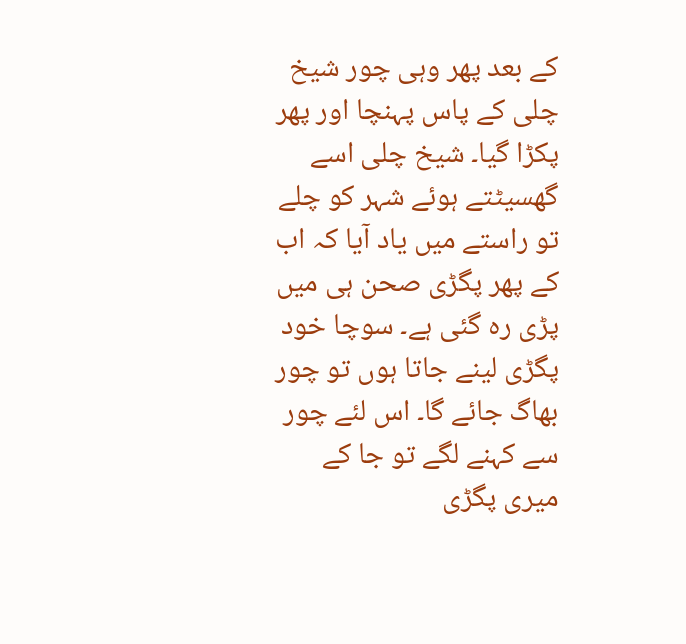کے بعد پھر وہی چور شیخ چلی کے پاس پہنچا اور پھر پکڑا گیا۔ شیخ چلی اسے گھسیٹتے ہوئے شہر کو چلے تو راستے میں یاد آیا کہ اب کے پھر پگڑی صحن ہی میں پڑی رہ گئی ہے۔ سوچا خود پگڑی لینے جاتا ہوں تو چور بھاگ جائے گا۔ اس لئے چور سے کہنے لگے تو جا کے میری پگڑی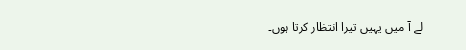لے آ میں یہیں تیرا انتظار کرتا ہوں۔